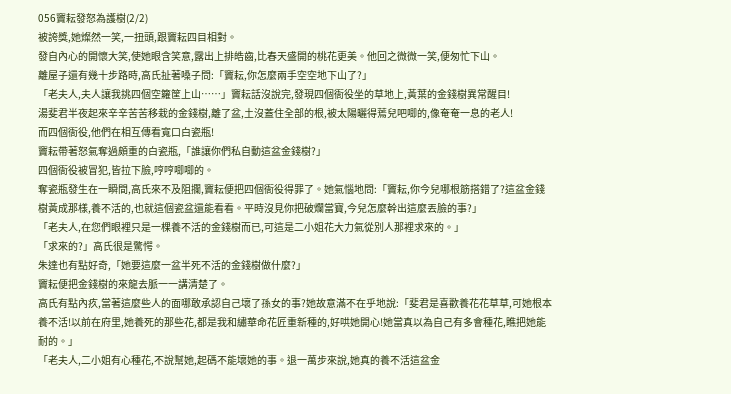056竇耘發怒為護樹(2/2)
被誇獎,她燦然一笑,一扭頭,跟竇耘四目相對。
發自內心的開懷大笑,使她眼含笑意,露出上排皓齒,比春天盛開的桃花更美。他回之微微一笑,便匆忙下山。
離屋子還有幾十步路時,高氏扯著嗓子問:「竇耘,你怎麼兩手空空地下山了?」
「老夫人,夫人讓我挑四個空籮筐上山……」竇耘話沒說完,發現四個衙役坐的草地上,黃葉的金錢樹異常醒目!
湯斐君半夜起來辛辛苦苦移栽的金錢樹,離了盆,土沒蓋住全部的根,被太陽曬得蔫兒吧唧的,像奄奄一息的老人!
而四個衙役,他們在相互傳看寬口白瓷瓶!
竇耘帶著怒氣奪過頗重的白瓷瓶,「誰讓你們私自動這盆金錢樹?」
四個衙役被冒犯,皆拉下臉,哼哼唧唧的。
奪瓷瓶發生在一瞬間,高氏來不及阻攔,竇耘便把四個衙役得罪了。她氣惱地問:「竇耘,你今兒哪根筋搭錯了?這盆金錢樹黃成那樣,養不活的,也就這個瓷盆還能看看。平時沒見你把破爛當寶,今兒怎麼幹出這麼丟臉的事?」
「老夫人,在您們眼裡只是一棵養不活的金錢樹而已,可這是二小姐花大力氣從別人那裡求來的。」
「求來的?」高氏很是驚愕。
朱達也有點好奇,「她要這麼一盆半死不活的金錢樹做什麼?」
竇耘便把金錢樹的來龍去脈一一講清楚了。
高氏有點內疚,當著這麼些人的面哪敢承認自己壞了孫女的事?她故意滿不在乎地說:「斐君是喜歡養花花草草,可她根本養不活!以前在府里,她養死的那些花,都是我和繡華命花匠重新種的,好哄她開心!她當真以為自己有多會種花,瞧把她能耐的。」
「老夫人,二小姐有心種花,不說幫她,起碼不能壞她的事。退一萬步來說,她真的養不活這盆金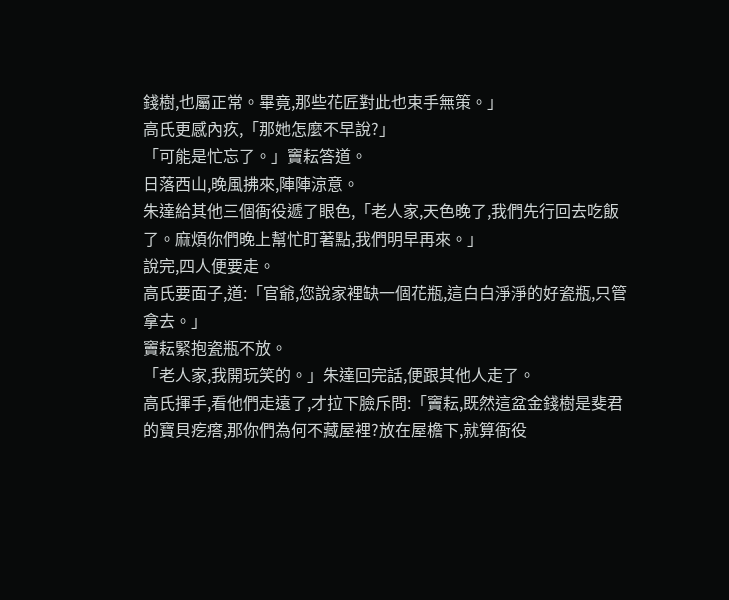錢樹,也屬正常。畢竟,那些花匠對此也束手無策。」
高氏更感內疚,「那她怎麼不早說?」
「可能是忙忘了。」竇耘答道。
日落西山,晚風拂來,陣陣涼意。
朱達給其他三個衙役遞了眼色,「老人家,天色晚了,我們先行回去吃飯了。麻煩你們晚上幫忙盯著點,我們明早再來。」
說完,四人便要走。
高氏要面子,道:「官爺,您說家裡缺一個花瓶,這白白淨淨的好瓷瓶,只管拿去。」
竇耘緊抱瓷瓶不放。
「老人家,我開玩笑的。」朱達回完話,便跟其他人走了。
高氏揮手,看他們走遠了,才拉下臉斥問:「竇耘,既然這盆金錢樹是斐君的寶貝疙瘩,那你們為何不藏屋裡?放在屋檐下,就算衙役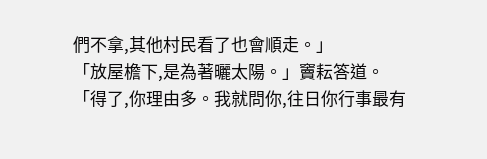們不拿,其他村民看了也會順走。」
「放屋檐下,是為著曬太陽。」竇耘答道。
「得了,你理由多。我就問你,往日你行事最有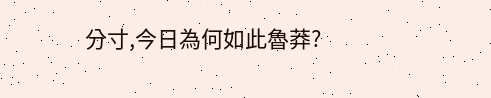分寸,今日為何如此魯莽?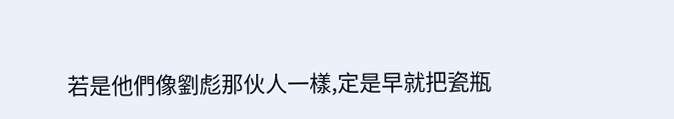若是他們像劉彪那伙人一樣,定是早就把瓷瓶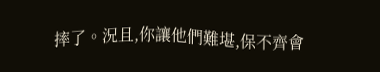摔了。況且,你讓他們難堪,保不齊會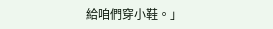給咱們穿小鞋。」